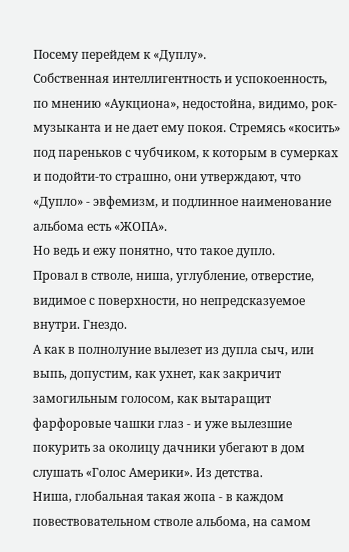Посему перейдем к «Дуплу».
Собственная интеллигентность и успокоенность, по мнению «Аукциона», недостойна, видимо, рок-музыканта и не дает ему покоя. Стремясь «косить» под пареньков с чубчиком, к которым в сумерках и подойти-то страшно, они утверждают, что «Дупло» - эвфемизм, и подлинное наименование альбома есть «ЖОПА».
Но ведь и ежу понятно, что такое дупло.
Провал в стволе, ниша, углубление, отверстие, видимое с поверхности, но непредсказуемое внутри. Гнездо.
А как в полнолуние вылезет из дупла сыч, или выпь, допустим, как ухнет, как закричит замогильным голосом, как вытаращит фарфоровые чашки глаз - и уже вылезшие покурить за околицу дачники убегают в дом слушать «Голос Америки». Из детства.
Ниша, глобальная такая жопа - в каждом повествовательном стволе альбома, на самом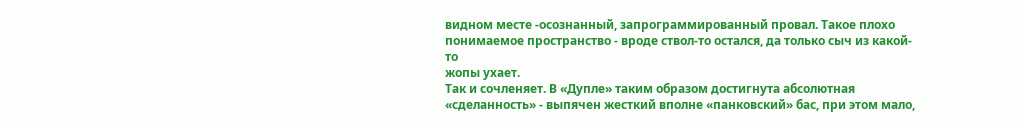видном месте -осознанный, запрограммированный провал. Такое плохо понимаемое пространство - вроде ствол-то остался, да только сыч из какой-то
жопы ухает.
Так и сочленяет. В «Дупле» таким образом достигнута абсолютная «сделанность» - выпячен жесткий вполне «панковский» бас, при этом мало,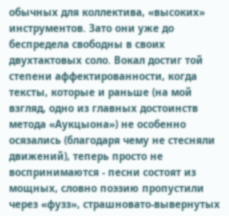обычных для коллектива, «высоких» инструментов. Зато они уже до беспредела свободны в своих двухтактовых соло. Вокал достиг той степени аффектированности, когда тексты, которые и раньше (на мой взгляд, одно из главных достоинств метода «Аукцыона») не особенно осязались (благодаря чему не стесняли движений), теперь просто не воспринимаются - песни состоят из мощных, словно поэзию пропустили через «фузз», страшновато-вывернутых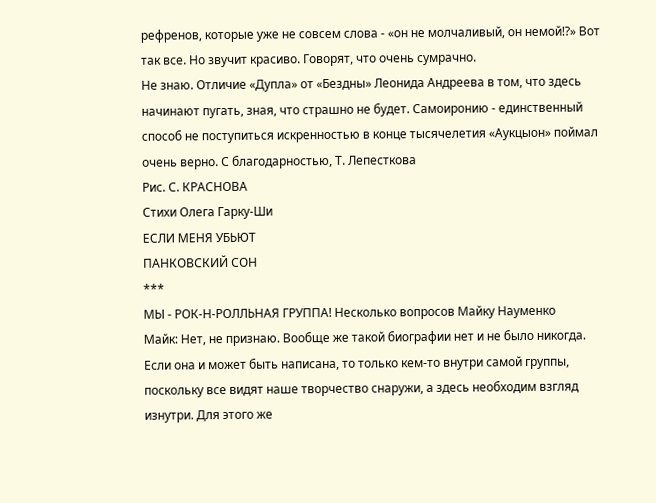рефренов, которые уже не совсем слова - «он не молчаливый, он немой!?» Вот так все. Но звучит красиво. Говорят, что очень сумрачно.
Не знаю. Отличие «Дупла» от «Бездны» Леонида Андреева в том, что здесь начинают пугать, зная, что страшно не будет. Самоиронию - единственный способ не поступиться искренностью в конце тысячелетия «Аукцыон» поймал очень верно. С благодарностью, Т. Лепесткова
Рис. С. КРАСНОВА
Стихи Олега Гарку-Ши
ЕСЛИ МЕНЯ УБЬЮТ
ПАНКОВСКИЙ СОН
***
МЫ - РОК-Н-РОЛЛЬНАЯ ГРУППА! Несколько вопросов Майку Науменко
Майк: Нет, не признаю. Вообще же такой биографии нет и не было никогда. Если она и может быть написана, то только кем-то внутри самой группы, поскольку все видят наше творчество снаружи, а здесь необходим взгляд изнутри. Для этого же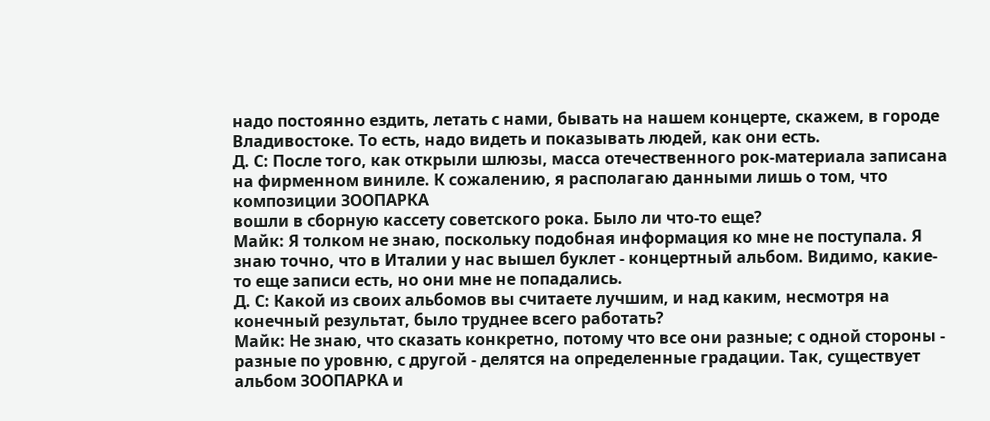надо постоянно ездить, летать с нами, бывать на нашем концерте, скажем, в городе Владивостоке. То есть, надо видеть и показывать людей, как они есть.
Д. С: После того, как открыли шлюзы, масса отечественного рок-материала записана на фирменном виниле. К сожалению, я располагаю данными лишь о том, что композиции ЗООПАРКА
вошли в сборную кассету советского рока. Было ли что-то еще?
Майк: Я толком не знаю, поскольку подобная информация ко мне не поступала. Я знаю точно, что в Италии у нас вышел буклет - концертный альбом. Видимо, какие-то еще записи есть, но они мне не попадались.
Д. С: Какой из своих альбомов вы считаете лучшим, и над каким, несмотря на конечный результат, было труднее всего работать?
Майк: Не знаю, что сказать конкретно, потому что все они разные; с одной стороны - разные по уровню, с другой - делятся на определенные градации. Так, существует альбом ЗООПАРКА и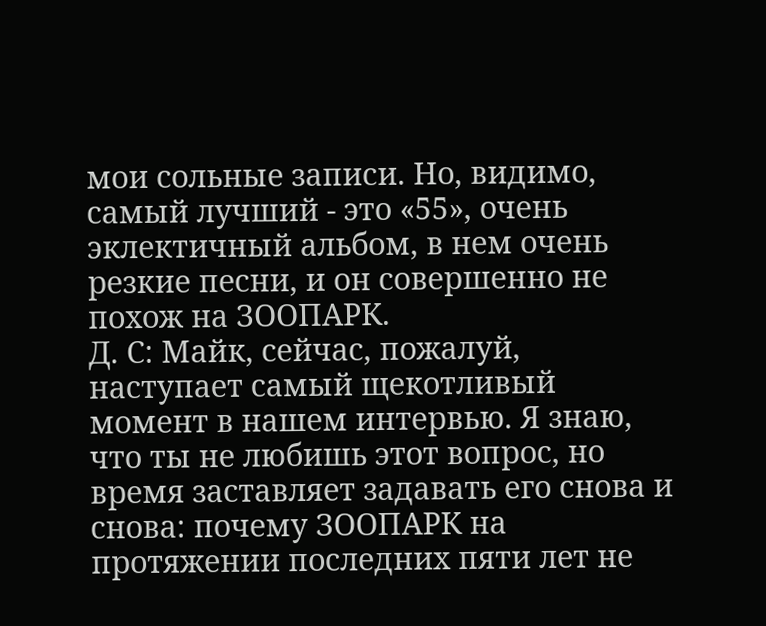мои сольные записи. Но, видимо, самый лучший - это «55», очень эклектичный альбом, в нем очень резкие песни, и он совершенно не похож на ЗООПАРК.
Д. С: Майк, сейчас, пожалуй, наступает самый щекотливый момент в нашем интервью. Я знаю, что ты не любишь этот вопрос, но время заставляет задавать его снова и снова: почему ЗООПАРК на протяжении последних пяти лет не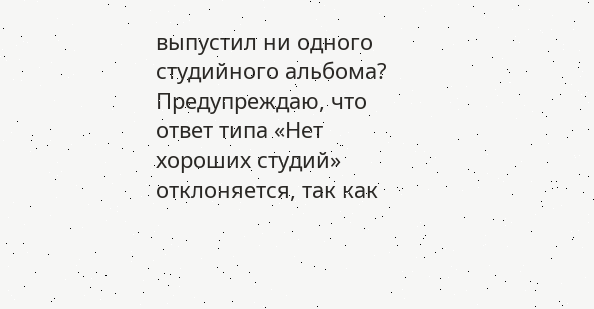выпустил ни одного студийного альбома? Предупреждаю, что ответ типа «Нет хороших студий» отклоняется, так как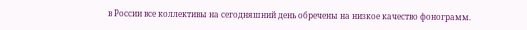в России все коллективы на сегодняшний день обречены на низкое качество фонограмм.